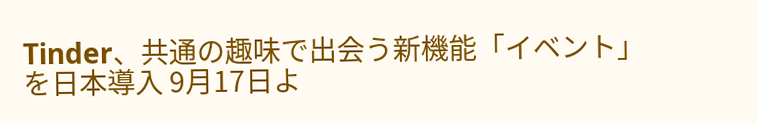Tinder、共通の趣味で出会う新機能「イベント」を日本導入 9月17日よ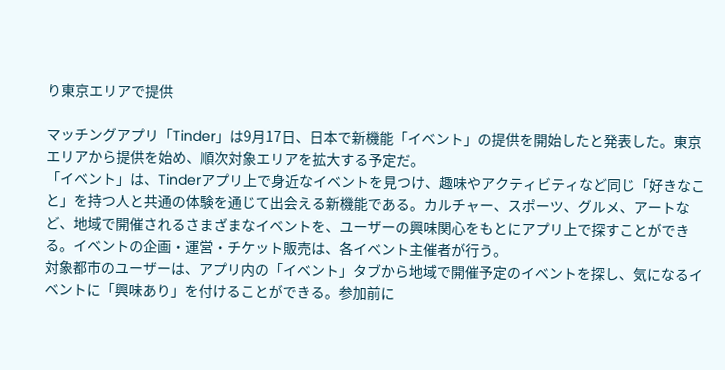り東京エリアで提供

マッチングアプリ「Tinder」は9月17日、日本で新機能「イベント」の提供を開始したと発表した。東京エリアから提供を始め、順次対象エリアを拡大する予定だ。
「イベント」は、Tinderアプリ上で身近なイベントを見つけ、趣味やアクティビティなど同じ「好きなこと」を持つ人と共通の体験を通じて出会える新機能である。カルチャー、スポーツ、グルメ、アートなど、地域で開催されるさまざまなイベントを、ユーザーの興味関心をもとにアプリ上で探すことができる。イベントの企画・運営・チケット販売は、各イベント主催者が行う。
対象都市のユーザーは、アプリ内の「イベント」タブから地域で開催予定のイベントを探し、気になるイベントに「興味あり」を付けることができる。参加前に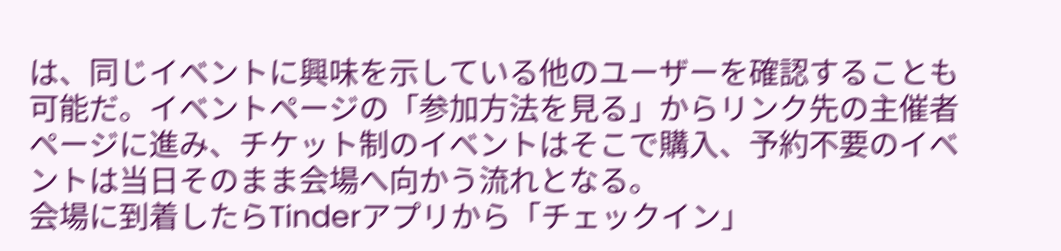は、同じイベントに興味を示している他のユーザーを確認することも可能だ。イベントページの「参加方法を見る」からリンク先の主催者ページに進み、チケット制のイベントはそこで購入、予約不要のイベントは当日そのまま会場へ向かう流れとなる。
会場に到着したらTinderアプリから「チェックイン」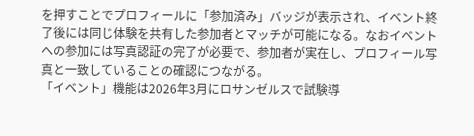を押すことでプロフィールに「参加済み」バッジが表示され、イベント終了後には同じ体験を共有した参加者とマッチが可能になる。なおイベントへの参加には写真認証の完了が必要で、参加者が実在し、プロフィール写真と一致していることの確認につながる。
「イベント」機能は2026年3月にロサンゼルスで試験導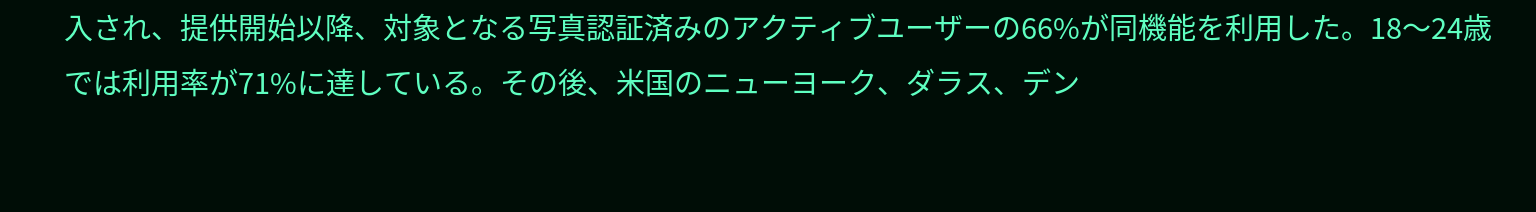入され、提供開始以降、対象となる写真認証済みのアクティブユーザーの66%が同機能を利用した。18〜24歳では利用率が71%に達している。その後、米国のニューヨーク、ダラス、デン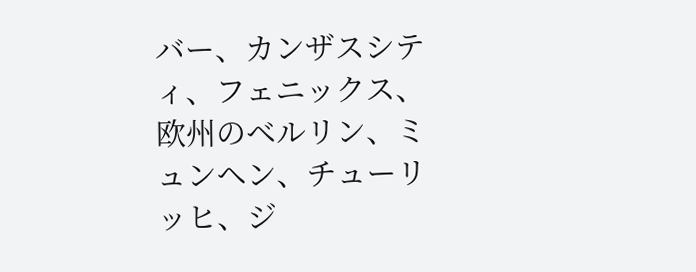バー、カンザスシティ、フェニックス、欧州のベルリン、ミュンヘン、チューリッヒ、ジ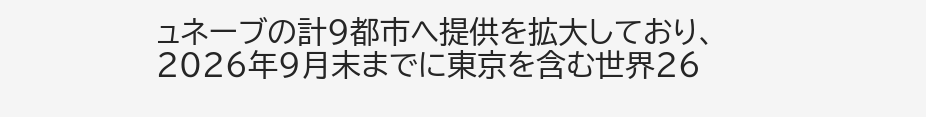ュネーブの計9都市へ提供を拡大しており、2026年9月末までに東京を含む世界26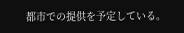都市での提供を予定している。